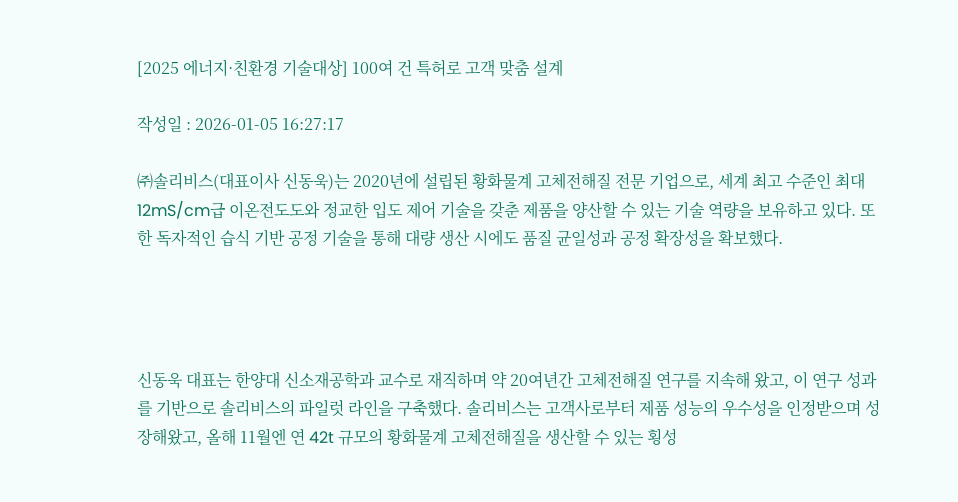[2025 에너지·친환경 기술대상] 100여 건 특허로 고객 맞춤 설계

작성일 : 2026-01-05 16:27:17

㈜솔리비스(대표이사 신동욱)는 2020년에 설립된 황화물계 고체전해질 전문 기업으로, 세계 최고 수준인 최대 12mS/cm급 이온전도도와 정교한 입도 제어 기술을 갖춘 제품을 양산할 수 있는 기술 역량을 보유하고 있다. 또한 독자적인 습식 기반 공정 기술을 통해 대량 생산 시에도 품질 균일성과 공정 확장성을 확보했다.




신동욱 대표는 한양대 신소재공학과 교수로 재직하며 약 20여년간 고체전해질 연구를 지속해 왔고, 이 연구 성과를 기반으로 솔리비스의 파일럿 라인을 구축했다. 솔리비스는 고객사로부터 제품 성능의 우수성을 인정받으며 성장해왔고, 올해 11월엔 연 42t 규모의 황화물계 고체전해질을 생산할 수 있는 횡성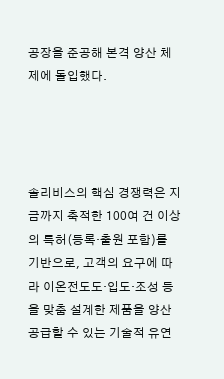공장을 준공해 본격 양산 체제에 돌입했다.




솔리비스의 핵심 경쟁력은 지금까지 축적한 100여 건 이상의 특허(등록·출원 포함)를 기반으로, 고객의 요구에 따라 이온전도도·입도·조성 등을 맞춤 설계한 제품을 양산 공급할 수 있는 기술적 유연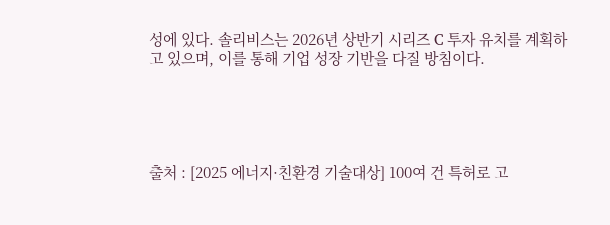성에 있다. 솔리비스는 2026년 상반기 시리즈 C 투자 유치를 계획하고 있으며, 이를 통해 기업 성장 기반을 다질 방침이다.





출처 : [2025 에너지·친환경 기술대상] 100여 건 특허로 고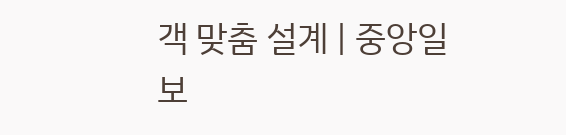객 맞춤 설계 | 중앙일보